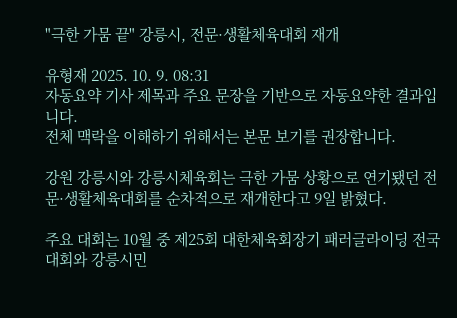"극한 가뭄 끝" 강릉시, 전문·생활체육대회 재개

유형재 2025. 10. 9. 08:31
자동요약 기사 제목과 주요 문장을 기반으로 자동요약한 결과입니다.
전체 맥락을 이해하기 위해서는 본문 보기를 권장합니다.

강원 강릉시와 강릉시체육회는 극한 가뭄 상황으로 연기됐던 전문·생활체육대회를 순차적으로 재개한다고 9일 밝혔다.

주요 대회는 10월 중 제25회 대한체육회장기 패러글라이딩 전국대회와 강릉시민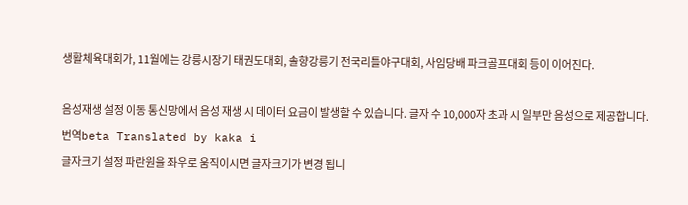생활체육대회가, 11월에는 강릉시장기 태권도대회, 솔향강릉기 전국리틀야구대회, 사임당배 파크골프대회 등이 이어진다.

음성재생 설정 이동 통신망에서 음성 재생 시 데이터 요금이 발생할 수 있습니다. 글자 수 10,000자 초과 시 일부만 음성으로 제공합니다.
번역beta Translated by kaka i
글자크기 설정 파란원을 좌우로 움직이시면 글자크기가 변경 됩니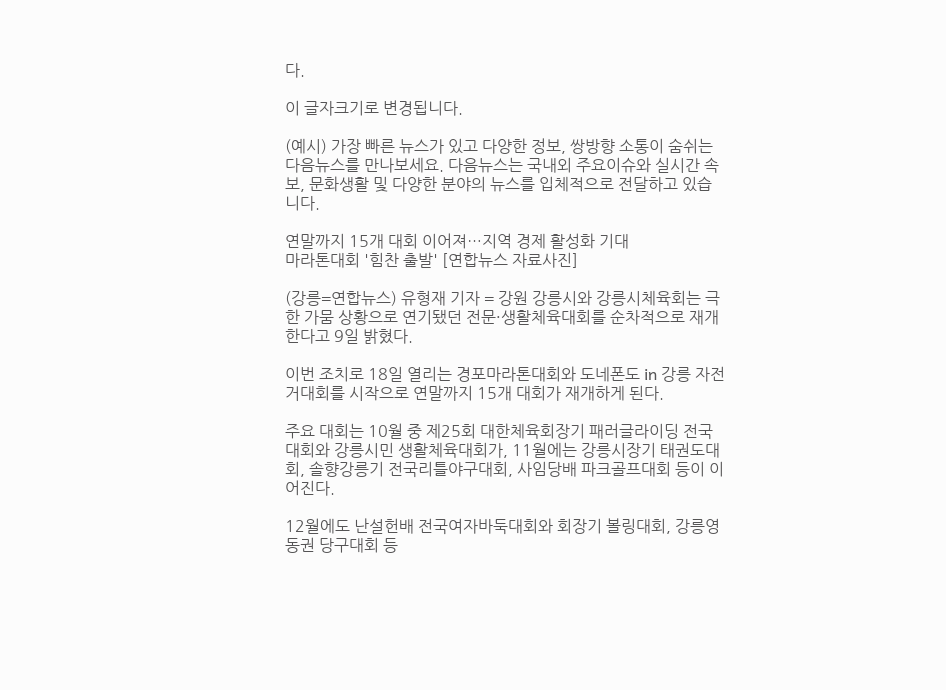다.

이 글자크기로 변경됩니다.

(예시) 가장 빠른 뉴스가 있고 다양한 정보, 쌍방향 소통이 숨쉬는 다음뉴스를 만나보세요. 다음뉴스는 국내외 주요이슈와 실시간 속보, 문화생활 및 다양한 분야의 뉴스를 입체적으로 전달하고 있습니다.

연말까지 15개 대회 이어져…지역 경제 활성화 기대
마라톤대회 '힘찬 출발' [연합뉴스 자료사진]

(강릉=연합뉴스) 유형재 기자 = 강원 강릉시와 강릉시체육회는 극한 가뭄 상황으로 연기됐던 전문·생활체육대회를 순차적으로 재개한다고 9일 밝혔다.

이번 조치로 18일 열리는 경포마라톤대회와 도네폰도 in 강릉 자전거대회를 시작으로 연말까지 15개 대회가 재개하게 된다.

주요 대회는 10월 중 제25회 대한체육회장기 패러글라이딩 전국대회와 강릉시민 생활체육대회가, 11월에는 강릉시장기 태권도대회, 솔향강릉기 전국리틀야구대회, 사임당배 파크골프대회 등이 이어진다.

12월에도 난설헌배 전국여자바둑대회와 회장기 볼링대회, 강릉영동권 당구대회 등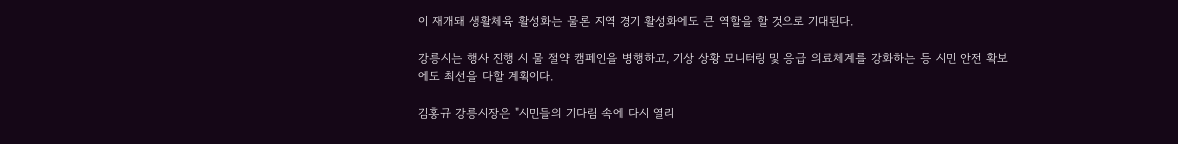이 재개돼 생활체육 활성화는 물론 지역 경기 활성화에도 큰 역할을 할 것으로 기대된다.

강릉시는 행사 진행 시 물 절약 캠페인을 병행하고, 기상 상황 모니터링 및 응급 의료체계를 강화하는 등 시민 안전 확보에도 최선을 다할 계획이다.

김홍규 강릉시장은 "시민들의 기다림 속에 다시 열리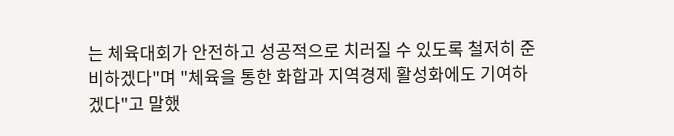는 체육대회가 안전하고 성공적으로 치러질 수 있도록 철저히 준비하겠다"며 "체육을 통한 화합과 지역경제 활성화에도 기여하겠다"고 말했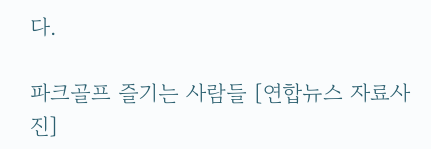다.

파크골프 즐기는 사람들 [연합뉴스 자료사진]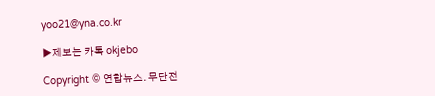yoo21@yna.co.kr

▶제보는 카톡 okjebo

Copyright © 연합뉴스. 무단전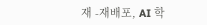재 -재배포, AI 학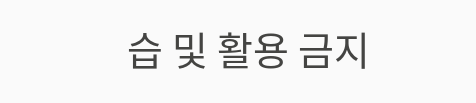습 및 활용 금지